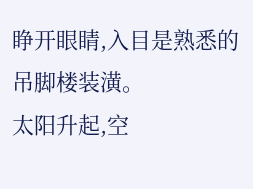睁开眼睛,入目是熟悉的吊脚楼装潢。
太阳升起,空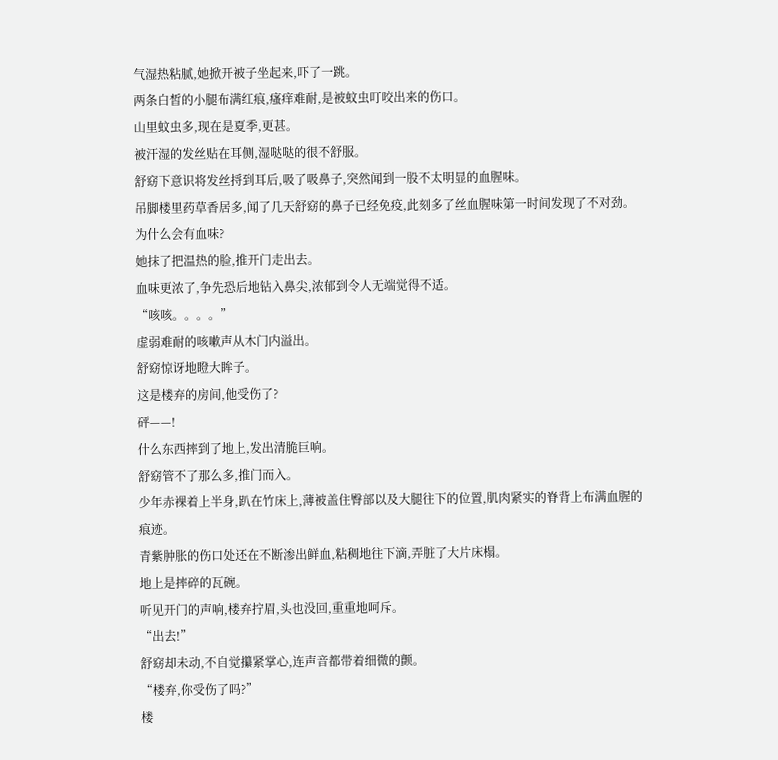气湿热粘腻,她掀开被子坐起来,吓了一跳。
两条白皙的小腿布满红痕,瘙痒难耐,是被蚊虫叮咬出来的伤口。
山里蚊虫多,现在是夏季,更甚。
被汗湿的发丝贴在耳侧,湿哒哒的很不舒服。
舒窈下意识将发丝捋到耳后,吸了吸鼻子,突然闻到一股不太明显的血腥味。
吊脚楼里药草香居多,闻了几天舒窈的鼻子已经免疫,此刻多了丝血腥味第一时间发现了不对劲。
为什么会有血味?
她抹了把温热的脸,推开门走出去。
血味更浓了,争先恐后地钻入鼻尖,浓郁到令人无端觉得不适。
“咳咳。。。。”
虚弱难耐的咳嗽声从木门内溢出。
舒窈惊讶地瞪大眸子。
这是楼弃的房间,他受伤了?
砰——!
什么东西摔到了地上,发出清脆巨响。
舒窈管不了那么多,推门而入。
少年赤裸着上半身,趴在竹床上,薄被盖住臀部以及大腿往下的位置,肌肉紧实的脊背上布满血腥的痕迹。
青紫肿胀的伤口处还在不断渗出鲜血,粘稠地往下滴,弄脏了大片床榻。
地上是摔碎的瓦碗。
听见开门的声响,楼弃拧眉,头也没回,重重地呵斥。
“出去!”
舒窈却未动,不自觉攥紧掌心,连声音都带着细微的颤。
“楼弃,你受伤了吗?”
楼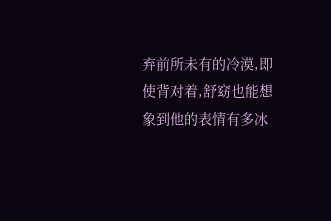弃前所未有的冷漠,即使背对着,舒窈也能想象到他的表情有多冰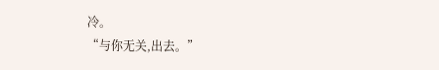冷。
“与你无关,出去。”